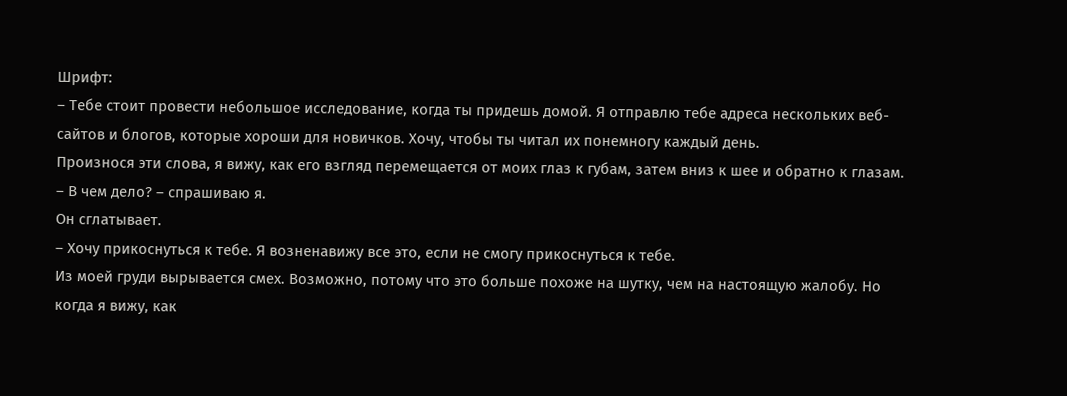Шрифт:
– Тебе стоит провести небольшое исследование, когда ты придешь домой. Я отправлю тебе адреса нескольких веб-сайтов и блогов, которые хороши для новичков. Хочу, чтобы ты читал их понемногу каждый день.
Произнося эти слова, я вижу, как его взгляд перемещается от моих глаз к губам, затем вниз к шее и обратно к глазам.
– В чем дело? – спрашиваю я.
Он сглатывает.
– Хочу прикоснуться к тебе. Я возненавижу все это, если не смогу прикоснуться к тебе.
Из моей груди вырывается смех. Возможно, потому что это больше похоже на шутку, чем на настоящую жалобу. Но когда я вижу, как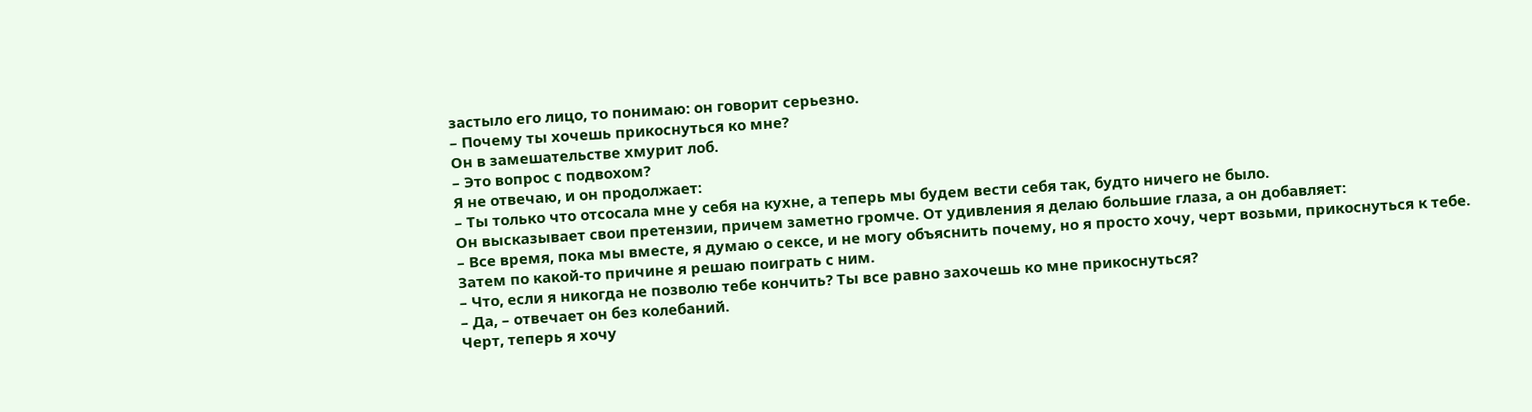застыло его лицо, то понимаю: он говорит серьезно.
– Почему ты хочешь прикоснуться ко мне?
Он в замешательстве хмурит лоб.
– Это вопрос с подвохом?
Я не отвечаю, и он продолжает:
– Ты только что отсосала мне у себя на кухне, а теперь мы будем вести себя так, будто ничего не было.
Он высказывает свои претензии, причем заметно громче. От удивления я делаю большие глаза, а он добавляет:
– Все время, пока мы вместе, я думаю о сексе, и не могу объяснить почему, но я просто хочу, черт возьми, прикоснуться к тебе.
Затем по какой-то причине я решаю поиграть с ним.
– Что, если я никогда не позволю тебе кончить? Ты все равно захочешь ко мне прикоснуться?
– Да, – отвечает он без колебаний.
Черт, теперь я хочу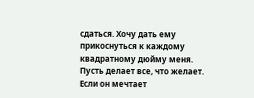сдаться. Хочу дать ему прикоснуться к каждому квадратному дюйму меня. Пусть делает все, что желает. Если он мечтает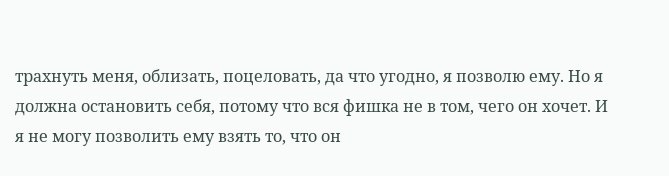трахнуть меня, облизать, поцеловать, да что угодно, я позволю ему. Но я должна остановить себя, потому что вся фишка не в том, чего он хочет. И я не могу позволить ему взять то, что он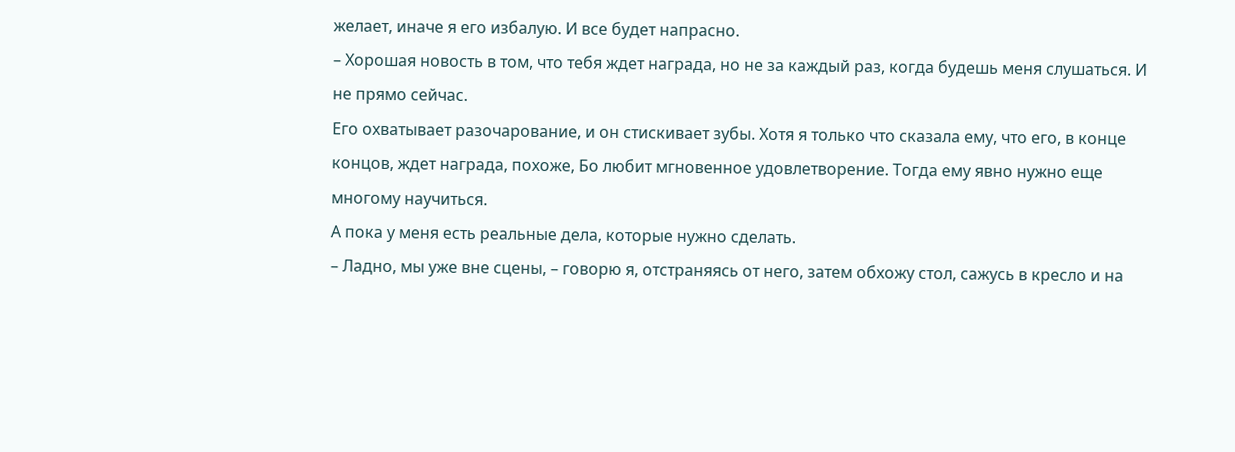желает, иначе я его избалую. И все будет напрасно.
– Хорошая новость в том, что тебя ждет награда, но не за каждый раз, когда будешь меня слушаться. И не прямо сейчас.
Его охватывает разочарование, и он стискивает зубы. Хотя я только что сказала ему, что его, в конце концов, ждет награда, похоже, Бо любит мгновенное удовлетворение. Тогда ему явно нужно еще многому научиться.
А пока у меня есть реальные дела, которые нужно сделать.
– Ладно, мы уже вне сцены, – говорю я, отстраняясь от него, затем обхожу стол, сажусь в кресло и на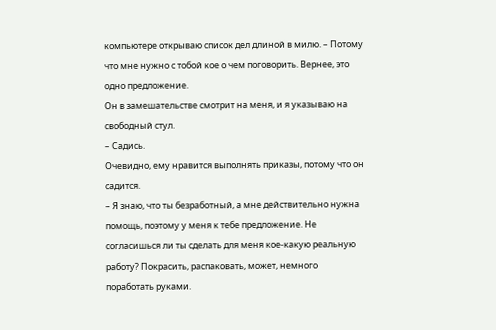компьютере открываю список дел длиной в милю. – Потому что мне нужно с тобой кое о чем поговорить. Вернее, это одно предложение.
Он в замешательстве смотрит на меня, и я указываю на свободный стул.
– Садись.
Очевидно, ему нравится выполнять приказы, потому что он садится.
– Я знаю, что ты безработный, а мне действительно нужна помощь, поэтому у меня к тебе предложение. Не согласишься ли ты сделать для меня кое-какую реальную работу? Покрасить, распаковать, может, немного поработать руками.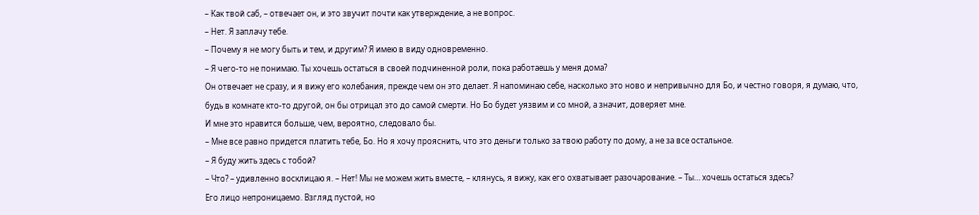– Как твой саб, – отвечает он, и это звучит почти как утверждение, а не вопрос.
– Нет. Я заплачу тебе.
– Почему я не могу быть и тем, и другим? Я имею в виду одновременно.
– Я чего-то не понимаю. Ты хочешь остаться в своей подчиненной роли, пока работаешь у меня дома?
Он отвечает не сразу, и я вижу его колебания, прежде чем он это делает. Я напоминаю себе, насколько это ново и непривычно для Бо, и честно говоря, я думаю, что, будь в комнате кто-то другой, он бы отрицал это до самой смерти. Но Бо будет уязвим и со мной, а значит, доверяет мне.
И мне это нравится больше, чем, вероятно, следовало бы.
– Мне все равно придется платить тебе, Бо. Но я хочу прояснить, что это деньги только за твою работу по дому, а не за все остальное.
– Я буду жить здесь с тобой?
– Что? – удивленно восклицаю я. – Нет! Мы не можем жить вместе, – клянусь, я вижу, как его охватывает разочарование. – Ты… хочешь остаться здесь?
Его лицо непроницаемо. Взгляд пустой, но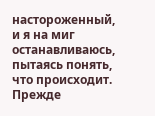настороженный, и я на миг останавливаюсь, пытаясь понять, что происходит. Прежде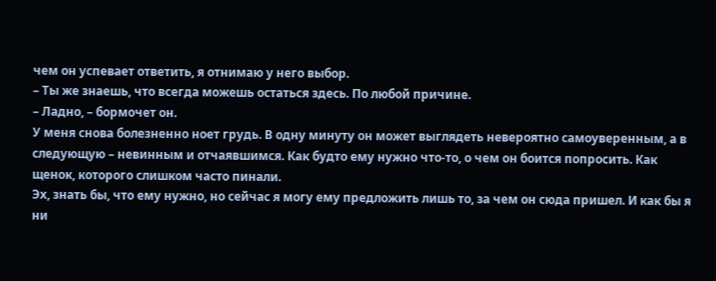чем он успевает ответить, я отнимаю у него выбор.
– Ты же знаешь, что всегда можешь остаться здесь. По любой причине.
– Ладно, – бормочет он.
У меня снова болезненно ноет грудь. В одну минуту он может выглядеть невероятно самоуверенным, а в следующую – невинным и отчаявшимся. Как будто ему нужно что-то, о чем он боится попросить. Как щенок, которого слишком часто пинали.
Эх, знать бы, что ему нужно, но сейчас я могу ему предложить лишь то, за чем он сюда пришел. И как бы я ни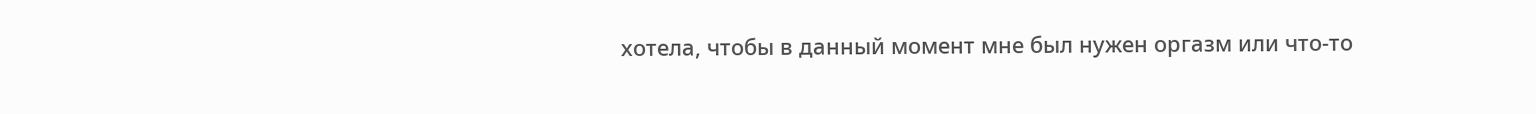хотела, чтобы в данный момент мне был нужен оргазм или что-то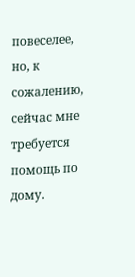повеселее, но, к сожалению, сейчас мне требуется помощь по дому.